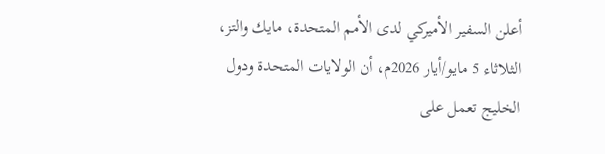أعلن السفير الأميركي لدى الأمم المتحدة، مايك والتز، الثلاثاء 5 مايو/أيار 2026م، أن الولايات المتحدة ودول الخليج تعمل على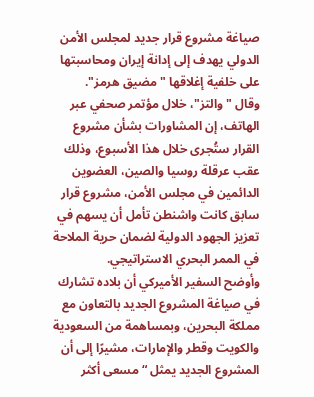صياغة مشروع قرار جديد لمجلس الأمن الدولي يهدف إلى إدانة إيران ومحاسبتها على خلفية إغلاقها "مضيق هرمز".
وقال "والتز"، خلال مؤتمر صحفي عبر الهاتف، إن المشاورات بشأن مشروع القرار ستُجرى خلال هذا الأسبوع، وذلك عقب عرقلة روسيا والصين، العضوين الدائمين في مجلس الأمن، مشروع قرار سابق كانت واشنطن تأمل أن يسهم في تعزيز الجهود الدولية لضمان حرية الملاحة في الممر البحري الاستراتيجي.
وأوضح السفير الأميركي أن بلاده تشارك في صياغة المشروع الجديد بالتعاون مع مملكة البحرين، وبمساهمة من السعودية والكويت وقطر والإمارات، مشيرًا إلى أن المشروع الجديد يمثل “مسعى أكثر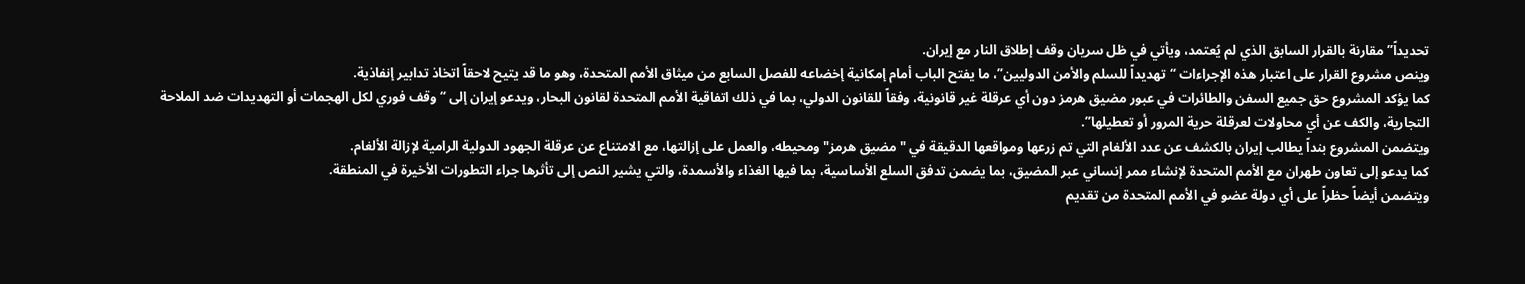تحديداً” مقارنة بالقرار السابق الذي لم يُعتمد، ويأتي في ظل سريان وقف إطلاق النار مع إيران.
وينص مشروع القرار على اعتبار هذه الإجراءات “تهديداً للسلم والأمن الدوليين”، ما يفتح الباب أمام إمكانية إخضاعه للفصل السابع من ميثاق الأمم المتحدة، وهو ما قد يتيح لاحقاً اتخاذ تدابير إنفاذية.
كما يؤكد المشروع حق جميع السفن والطائرات في عبور مضيق هرمز دون أي عرقلة غير قانونية، وفقاً للقانون الدولي، بما في ذلك اتفاقية الأمم المتحدة لقانون البحار، ويدعو إيران إلى “وقف فوري لكل الهجمات أو التهديدات ضد الملاحة التجارية، والكف عن أي محاولات لعرقلة حرية المرور أو تعطيلها”.
ويتضمن المشروع بنداً يطالب إيران بالكشف عن عدد الألغام التي تم زرعها ومواقعها الدقيقة في "مضيق هرمز" ومحيطه، والعمل على إزالتها، مع الامتناع عن عرقلة الجهود الدولية الرامية لإزالة الألغام.
كما يدعو إلى تعاون طهران مع الأمم المتحدة لإنشاء ممر إنساني عبر المضيق، بما يضمن تدفق السلع الأساسية، بما فيها الغذاء والأسمدة، والتي يشير النص إلى تأثرها جراء التطورات الأخيرة في المنطقة.
ويتضمن أيضاً حظراً على أي دولة عضو في الأمم المتحدة من تقديم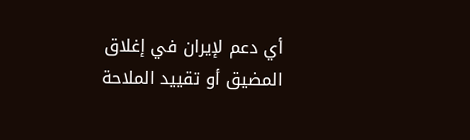أي دعم لإيران في إغلاق المضيق أو تقييد الملاحة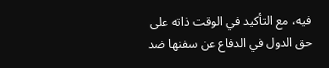فيه، مع التأكيد في الوقت ذاته على حق الدول في الدفاع عن سفنها ضد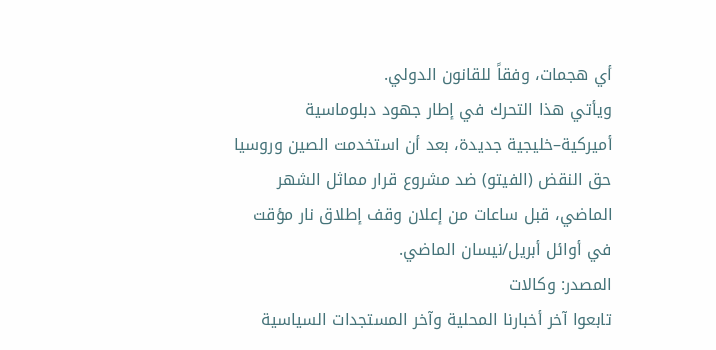أي هجمات، وفقاً للقانون الدولي.
ويأتي هذا التحرك في إطار جهود دبلوماسية أميركية–خليجية جديدة، بعد أن استخدمت الصين وروسيا حق النقض (الفيتو) ضد مشروع قرار مماثل الشهر الماضي، قبل ساعات من إعلان وقف إطلاق نار مؤقت في أوائل أبريل/نيسان الماضي.
المصدر: وكالات
تابعوا آخر أخبارنا المحلية وآخر المستجدات السياسية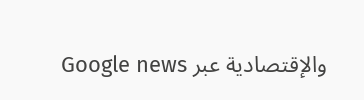والإقتصادية عبر Google news